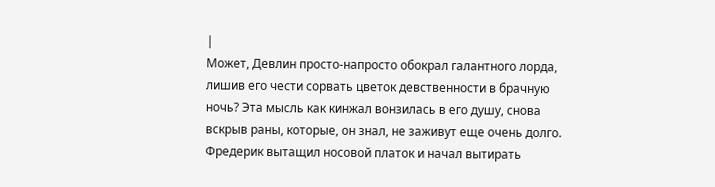|
Может, Девлин просто-напросто обокрал галантного лорда, лишив его чести сорвать цветок девственности в брачную ночь? Эта мысль как кинжал вонзилась в его душу, снова вскрыв раны, которые, он знал, не заживут еще очень долго.
Фредерик вытащил носовой платок и начал вытирать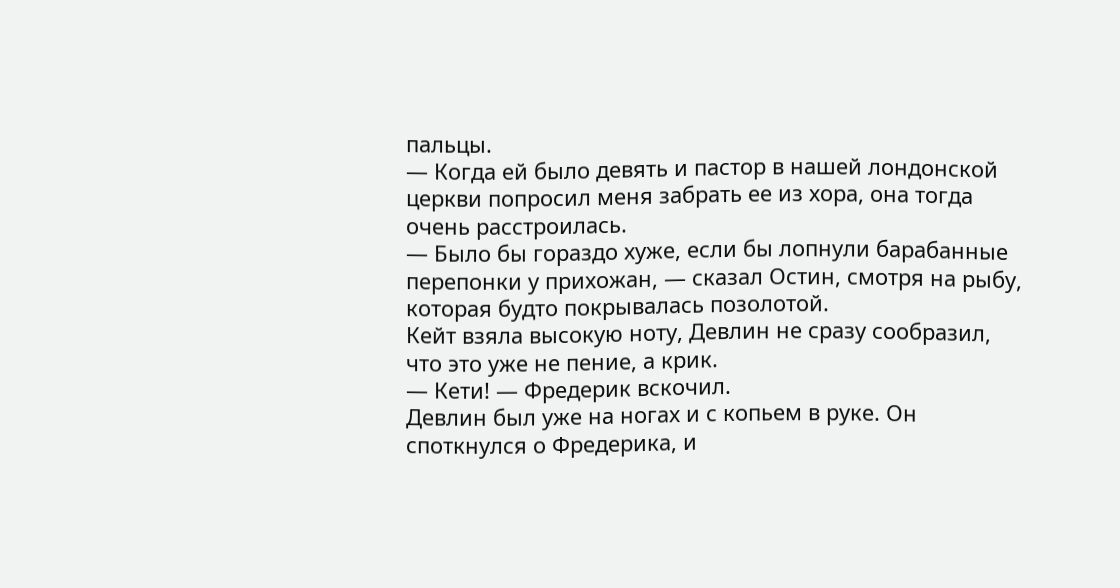пальцы.
— Когда ей было девять и пастор в нашей лондонской церкви попросил меня забрать ее из хора, она тогда очень расстроилась.
— Было бы гораздо хуже, если бы лопнули барабанные перепонки у прихожан, — сказал Остин, смотря на рыбу, которая будто покрывалась позолотой.
Кейт взяла высокую ноту, Девлин не сразу сообразил, что это уже не пение, а крик.
— Кети! — Фредерик вскочил.
Девлин был уже на ногах и с копьем в руке. Он споткнулся о Фредерика, и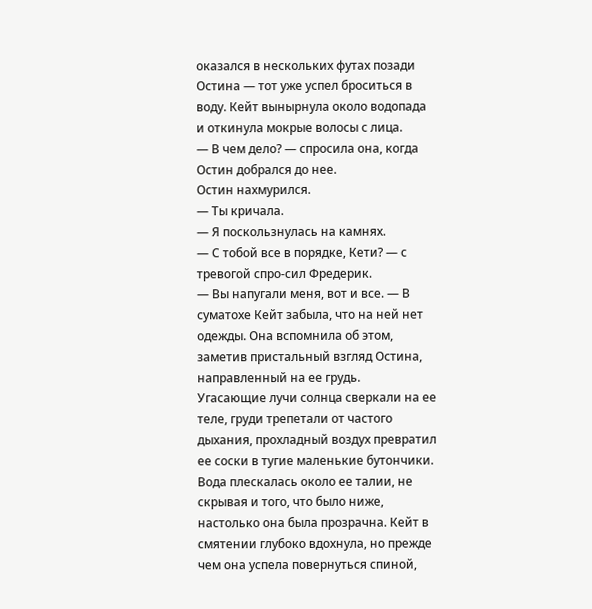оказался в нескольких футах позади Остина — тот уже успел броситься в воду. Кейт вынырнула около водопада и откинула мокрые волосы с лица.
— В чем дело? — спросила она, когда Остин добрался до нее.
Остин нахмурился.
— Ты кричала.
— Я поскользнулась на камнях.
— С тобой все в порядке, Кети? — с тревогой спро-сил Фредерик.
— Вы напугали меня, вот и все. — В суматохе Кейт забыла, что на ней нет одежды. Она вспомнила об этом, заметив пристальный взгляд Остина, направленный на ее грудь.
Угасающие лучи солнца сверкали на ее теле, груди трепетали от частого дыхания, прохладный воздух превратил ее соски в тугие маленькие бутончики. Вода плескалась около ее талии, не скрывая и того, что было ниже, настолько она была прозрачна. Кейт в смятении глубоко вдохнула, но прежде чем она успела повернуться спиной,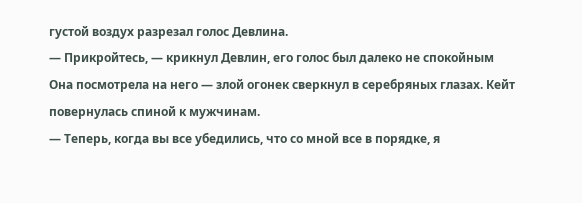густой воздух разрезал голос Девлина.
— Прикройтесь, — крикнул Девлин, его голос был далеко не спокойным
Она посмотрела на него — злой огонек сверкнул в серебряных глазах. Кейт повернулась спиной к мужчинам.
— Теперь, когда вы все убедились, что со мной все в порядке, я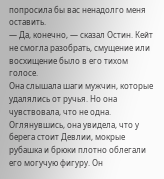попросила бы вас ненадолго меня оставить.
— Да, конечно, — сказал Остин. Кейт не смогла разобрать, смущение или восхищение было в его тихом голосе.
Она слышала шаги мужчин, которые удалялись от ручья. Но она чувствовала, что не одна. Оглянувшись, она увидела, что у берега стоит Девлии, мокрые рубашка и брюки плотно облегали его могучую фигуру. Он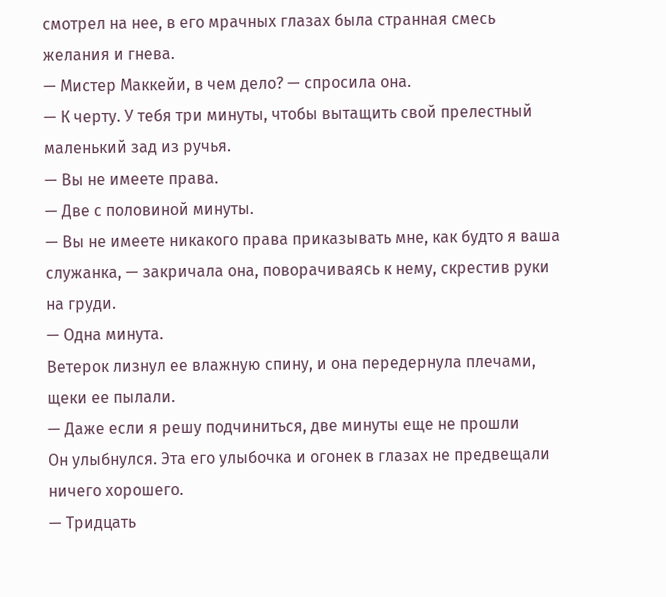смотрел на нее, в его мрачных глазах была странная смесь желания и гнева.
— Мистер Маккейи, в чем дело? — спросила она.
— К черту. У тебя три минуты, чтобы вытащить свой прелестный маленький зад из ручья.
— Вы не имеете права.
— Две с половиной минуты.
— Вы не имеете никакого права приказывать мне, как будто я ваша служанка, — закричала она, поворачиваясь к нему, скрестив руки на груди.
— Одна минута.
Ветерок лизнул ее влажную спину, и она передернула плечами, щеки ее пылали.
— Даже если я решу подчиниться, две минуты еще не прошли
Он улыбнулся. Эта его улыбочка и огонек в глазах не предвещали ничего хорошего.
— Тридцать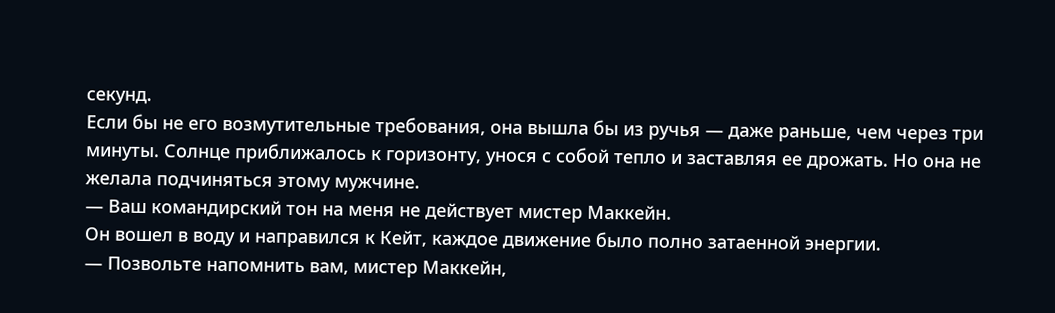секунд.
Если бы не его возмутительные требования, она вышла бы из ручья — даже раньше, чем через три минуты. Солнце приближалось к горизонту, унося с собой тепло и заставляя ее дрожать. Но она не желала подчиняться этому мужчине.
— Ваш командирский тон на меня не действует мистер Маккейн.
Он вошел в воду и направился к Кейт, каждое движение было полно затаенной энергии.
— Позвольте напомнить вам, мистер Маккейн,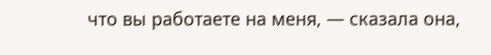что вы работаете на меня, — сказала она,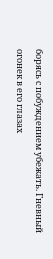борясь с побуждением убежать. Гневный огонек в его глазах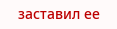заставил ее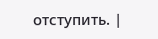отступить. |